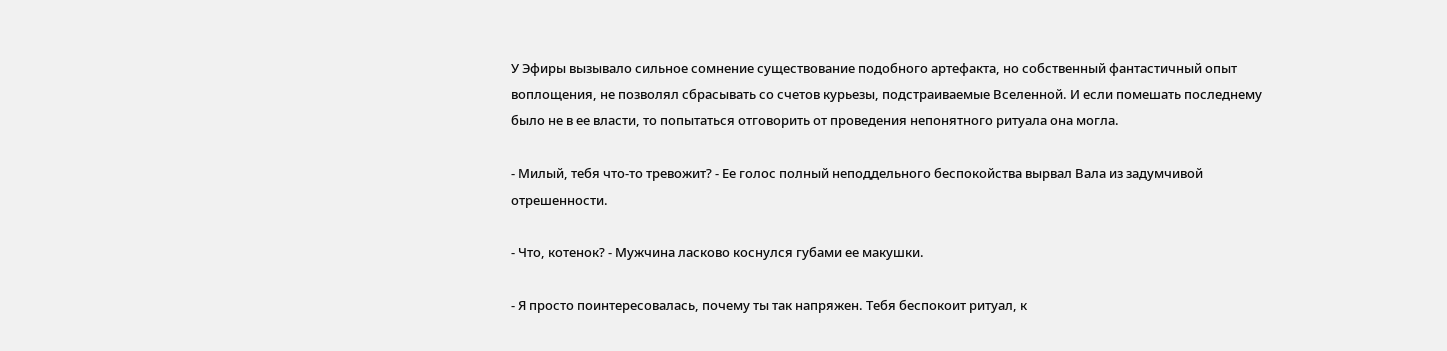У Эфиры вызывало сильное сомнение существование подобного артефакта, но собственный фантастичный опыт воплощения, не позволял сбрасывать со счетов курьезы, подстраиваемые Вселенной. И если помешать последнему было не в ее власти, то попытаться отговорить от проведения непонятного ритуала она могла.

- Милый, тебя что-то тревожит? - Ее голос полный неподдельного беспокойства вырвал Вала из задумчивой отрешенности.

- Что, котенок? - Мужчина ласково коснулся губами ее макушки.

- Я просто поинтересовалась, почему ты так напряжен. Тебя беспокоит ритуал, к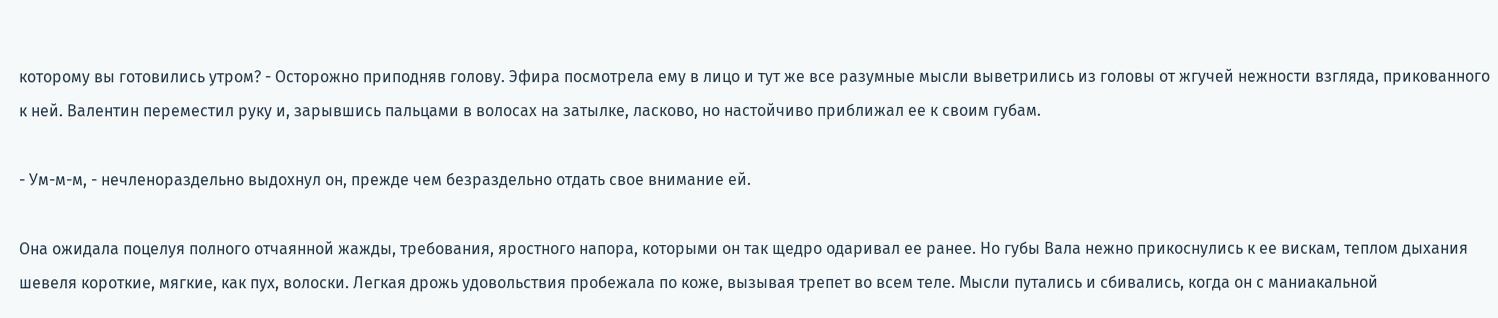которому вы готовились утром? - Осторожно приподняв голову. Эфира посмотрела ему в лицо и тут же все разумные мысли выветрились из головы от жгучей нежности взгляда, прикованного к ней. Валентин переместил руку и, зарывшись пальцами в волосах на затылке, ласково, но настойчиво приближал ее к своим губам.

- Ум-м-м, - нечленораздельно выдохнул он, прежде чем безраздельно отдать свое внимание ей.

Она ожидала поцелуя полного отчаянной жажды, требования, яростного напора, которыми он так щедро одаривал ее ранее. Но губы Вала нежно прикоснулись к ее вискам, теплом дыхания шевеля короткие, мягкие, как пух, волоски. Легкая дрожь удовольствия пробежала по коже, вызывая трепет во всем теле. Мысли путались и сбивались, когда он с маниакальной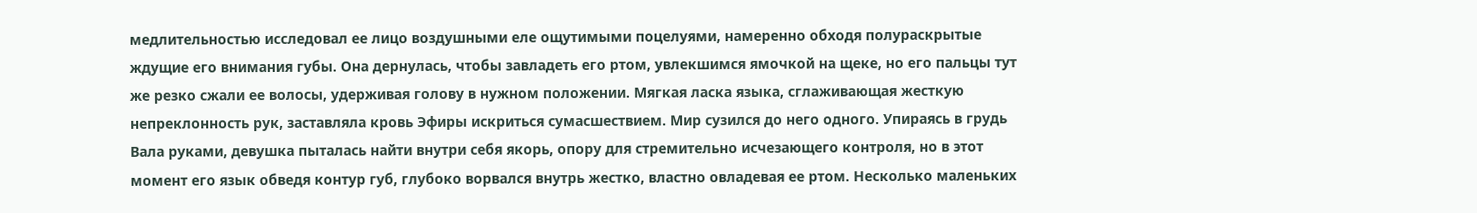медлительностью исследовал ее лицо воздушными еле ощутимыми поцелуями, намеренно обходя полураскрытые ждущие его внимания губы. Она дернулась, чтобы завладеть его ртом, увлекшимся ямочкой на щеке, но его пальцы тут же резко сжали ее волосы, удерживая голову в нужном положении. Мягкая ласка языка, сглаживающая жесткую непреклонность рук, заставляла кровь Эфиры искриться сумасшествием. Мир сузился до него одного. Упираясь в грудь Вала руками, девушка пыталась найти внутри себя якорь, опору для стремительно исчезающего контроля, но в этот момент его язык обведя контур губ, глубоко ворвался внутрь жестко, властно овладевая ее ртом. Несколько маленьких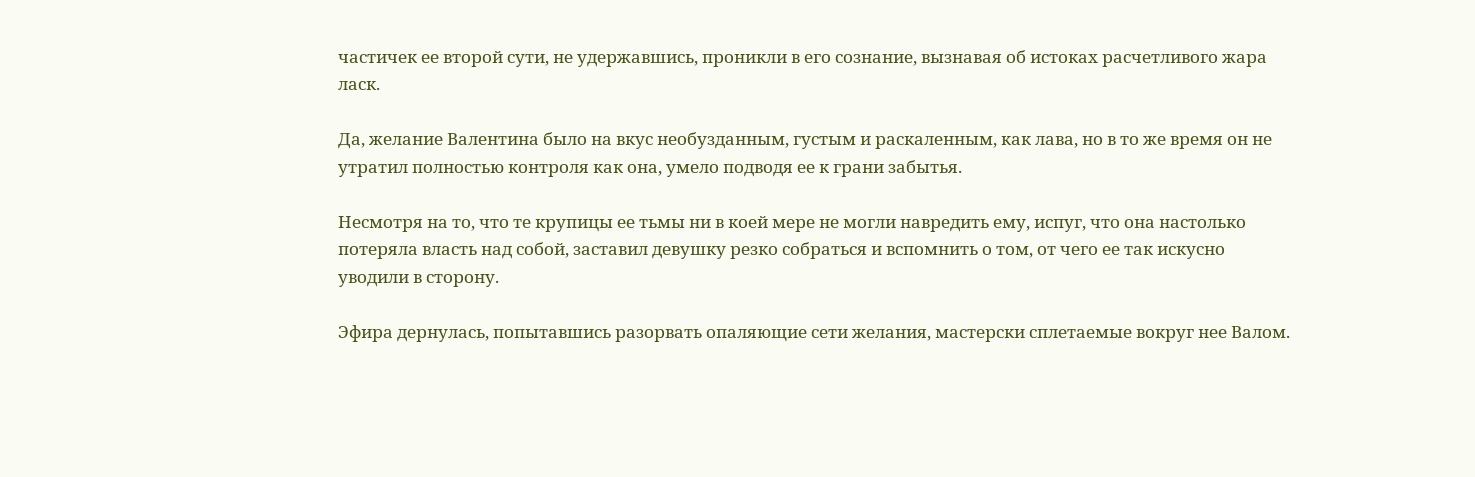частичек ее второй сути, не удержавшись, проникли в его сознание, вызнавая об истоках расчетливого жара ласк.

Да, желание Валентина было на вкус необузданным, густым и раскаленным, как лава, но в то же время он не утратил полностью контроля как она, умело подводя ее к грани забытья.

Несмотря на то, что те крупицы ее тьмы ни в коей мере не могли навредить ему, испуг, что она настолько потеряла власть над собой, заставил девушку резко собраться и вспомнить о том, от чего ее так искусно уводили в сторону.

Эфира дернулась, попытавшись разорвать опаляющие сети желания, мастерски сплетаемые вокруг нее Валом.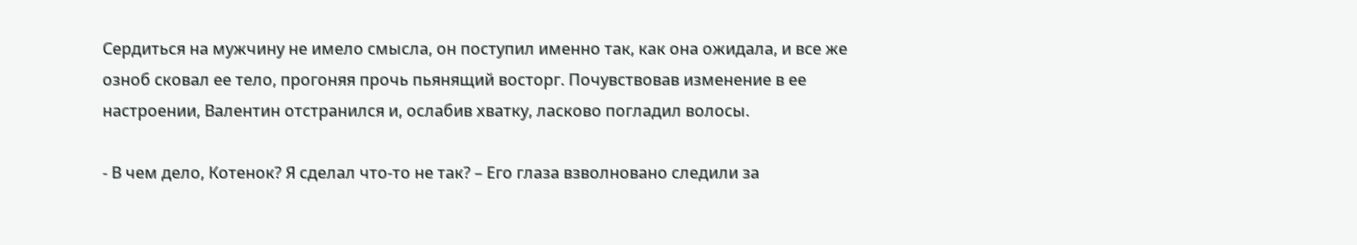Сердиться на мужчину не имело смысла, он поступил именно так, как она ожидала, и все же озноб сковал ее тело, прогоняя прочь пьянящий восторг. Почувствовав изменение в ее настроении, Валентин отстранился и, ослабив хватку, ласково погладил волосы.

- В чем дело, Котенок? Я сделал что-то не так? – Его глаза взволновано следили за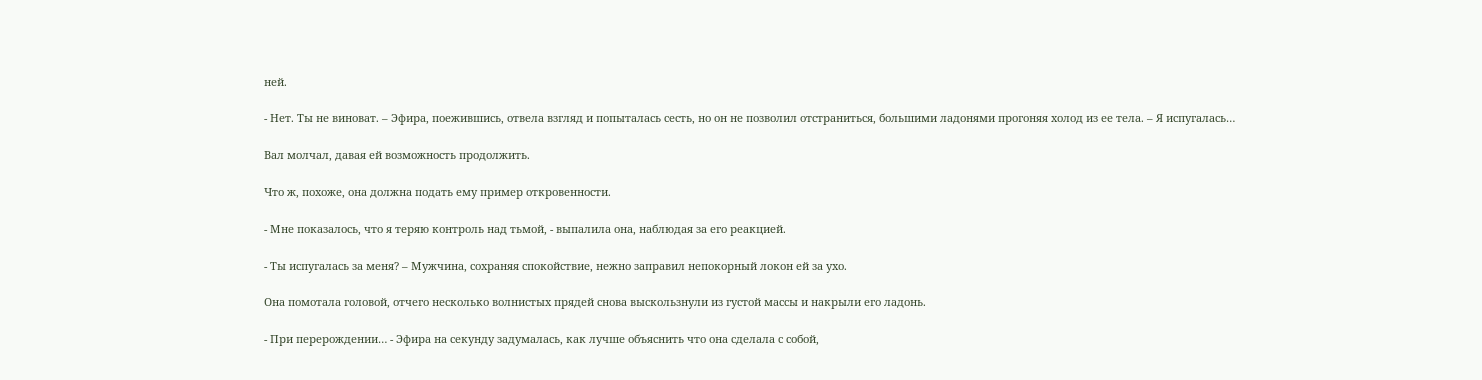ней.

- Нет. Ты не виноват. – Эфира, поежившись, отвела взгляд и попыталась сесть, но он не позволил отстраниться, большими ладонями прогоняя холод из ее тела. – Я испугалась…

Вал молчал, давая ей возможность продолжить.

Что ж, похоже, она должна подать ему пример откровенности.

- Мне показалось, что я теряю контроль над тьмой, - выпалила она, наблюдая за его реакцией.

- Ты испугалась за меня? – Мужчина, сохраняя спокойствие, нежно заправил непокорный локон ей за ухо.

Она помотала головой, отчего несколько волнистых прядей снова выскользнули из густой массы и накрыли его ладонь.

- При перерождении… - Эфира на секунду задумалась, как лучше объяснить что она сделала с собой,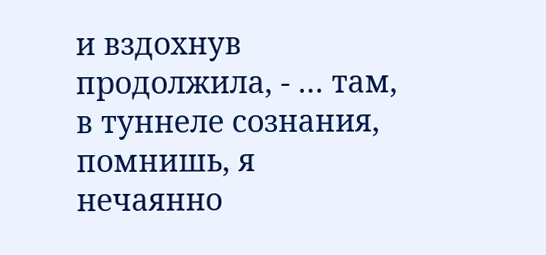и вздохнув продолжила, - … там, в туннеле сознания, помнишь, я нечаянно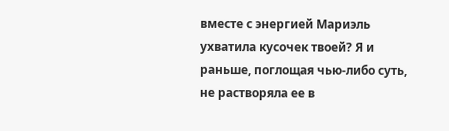вместе с энергией Мариэль ухватила кусочек твоей? Я и раньше, поглощая чью-либо суть, не растворяла ее в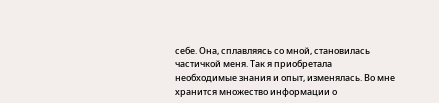себе. Она, сплавляясь со мной, становилась частичкой меня. Так я приобретала необходимые знания и опыт, изменялась. Во мне хранится множество информации о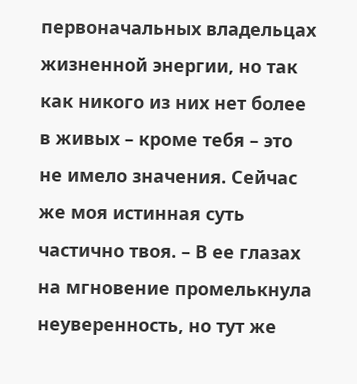первоначальных владельцах жизненной энергии, но так как никого из них нет более в живых – кроме тебя – это не имело значения. Сейчас же моя истинная суть частично твоя. – В ее глазах на мгновение промелькнула неуверенность, но тут же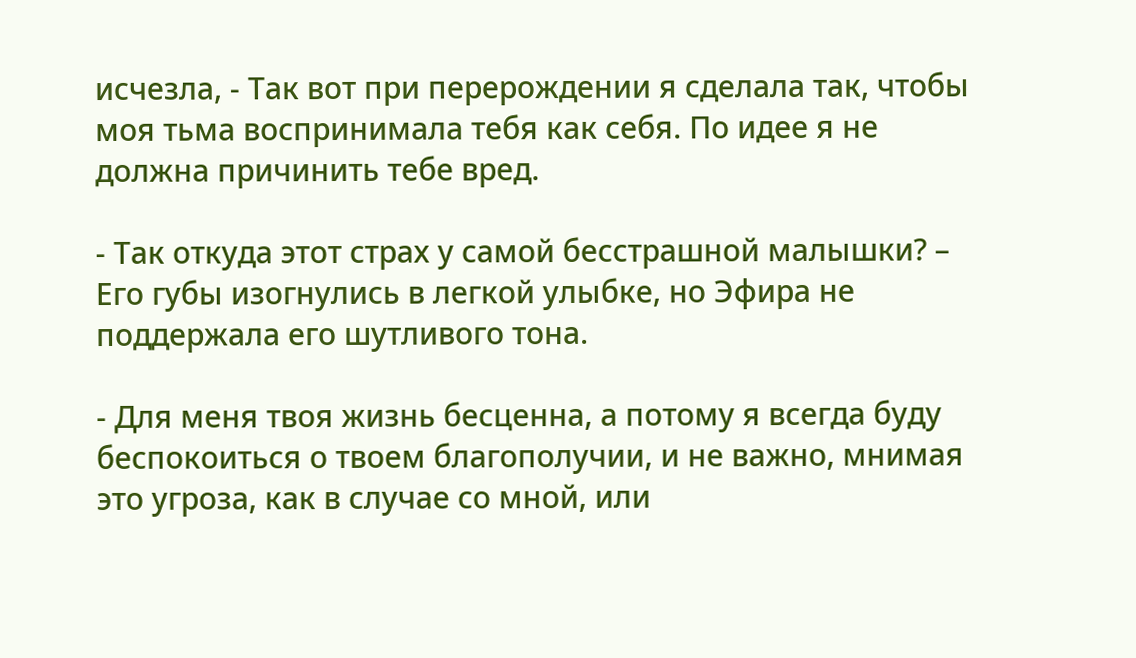исчезла, - Так вот при перерождении я сделала так, чтобы моя тьма воспринимала тебя как себя. По идее я не должна причинить тебе вред.

- Так откуда этот страх у самой бесстрашной малышки? – Его губы изогнулись в легкой улыбке, но Эфира не поддержала его шутливого тона.

- Для меня твоя жизнь бесценна, а потому я всегда буду беспокоиться о твоем благополучии, и не важно, мнимая это угроза, как в случае со мной, или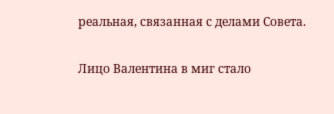реальная, связанная с делами Совета.

Лицо Валентина в миг стало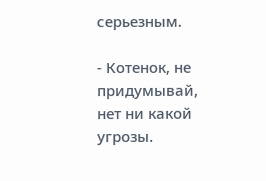серьезным.

- Котенок, не придумывай, нет ни какой угрозы.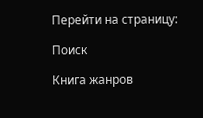Перейти на страницу:

Поиск

Книга жанров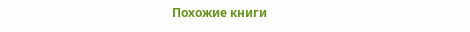Похожие книги